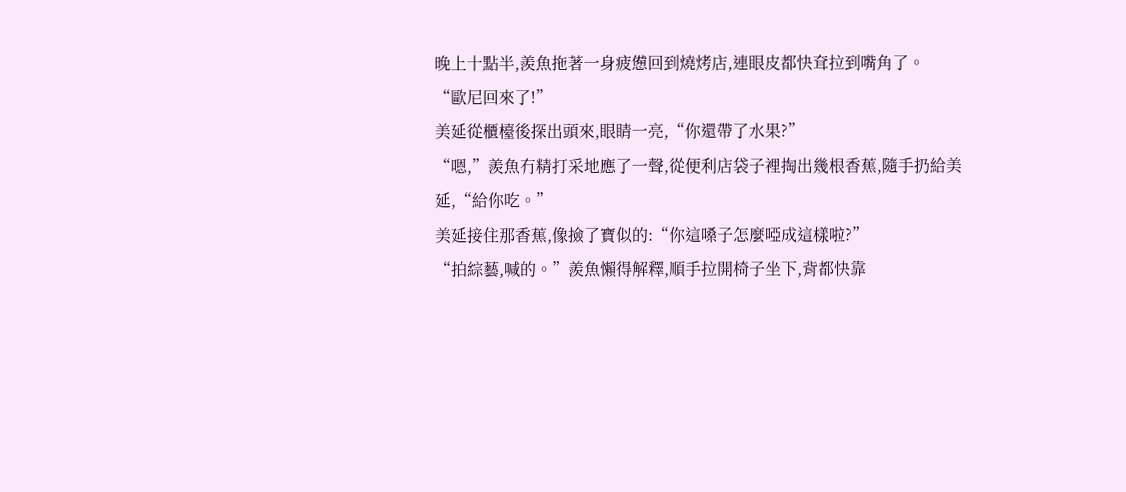晚上十點半,羨魚拖著一身疲憊回到燒烤店,連眼皮都快耷拉到嘴角了。
“歐尼回來了!”
美延從櫃檯後探出頭來,眼睛一亮,“你還帶了水果?”
“嗯,”羨魚冇精打采地應了一聲,從便利店袋子裡掏出幾根香蕉,隨手扔給美延,“給你吃。”
美延接住那香蕉,像撿了寶似的:“你這嗓子怎麼啞成這樣啦?”
“拍綜藝,喊的。”羨魚懶得解釋,順手拉開椅子坐下,背都快靠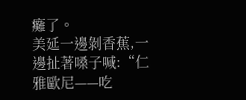癱了。
美延一邊剝香蕉,一邊扯著嗓子喊:“仁雅歐尼——吃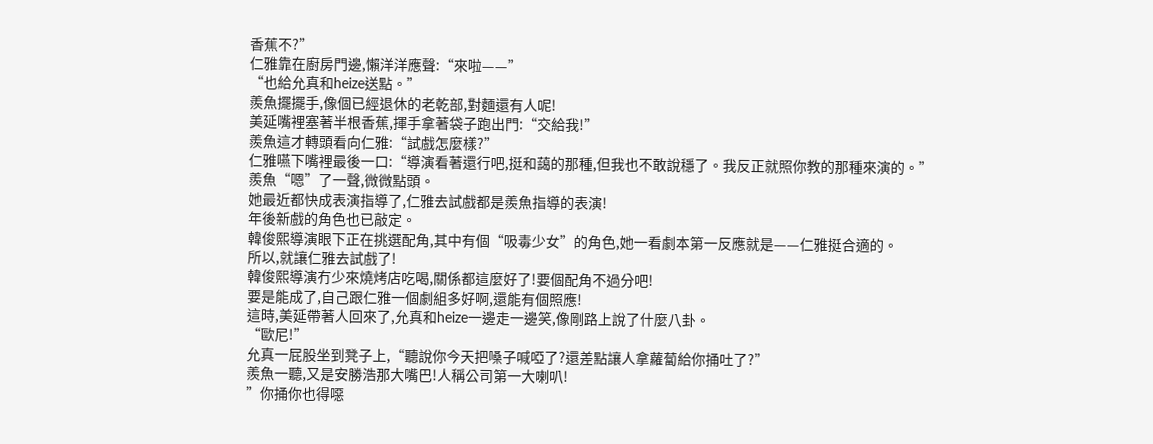香蕉不?”
仁雅靠在廚房門邊,懶洋洋應聲:“來啦——”
“也給允真和heize送點。”
羨魚擺擺手,像個已經退休的老乾部,對麵還有人呢!
美延嘴裡塞著半根香蕉,揮手拿著袋子跑出門:“交給我!”
羨魚這才轉頭看向仁雅:“試戲怎麼樣?”
仁雅嚥下嘴裡最後一口:“導演看著還行吧,挺和藹的那種,但我也不敢說穩了。我反正就照你教的那種來演的。”
羨魚“嗯”了一聲,微微點頭。
她最近都快成表演指導了,仁雅去試戲都是羨魚指導的表演!
年後新戲的角色也已敲定。
韓俊熙導演眼下正在挑選配角,其中有個“吸毒少女”的角色,她一看劇本第一反應就是——仁雅挺合適的。
所以,就讓仁雅去試戲了!
韓俊熙導演冇少來燒烤店吃喝,關係都這麼好了!要個配角不過分吧!
要是能成了,自己跟仁雅一個劇組多好啊,還能有個照應!
這時,美延帶著人回來了,允真和heize一邊走一邊笑,像剛路上說了什麼八卦。
“歐尼!”
允真一屁股坐到凳子上,“聽說你今天把嗓子喊啞了?還差點讓人拿蘿蔔給你捅吐了?”
羨魚一聽,又是安勝浩那大嘴巴!人稱公司第一大喇叭!
”你捅你也得噁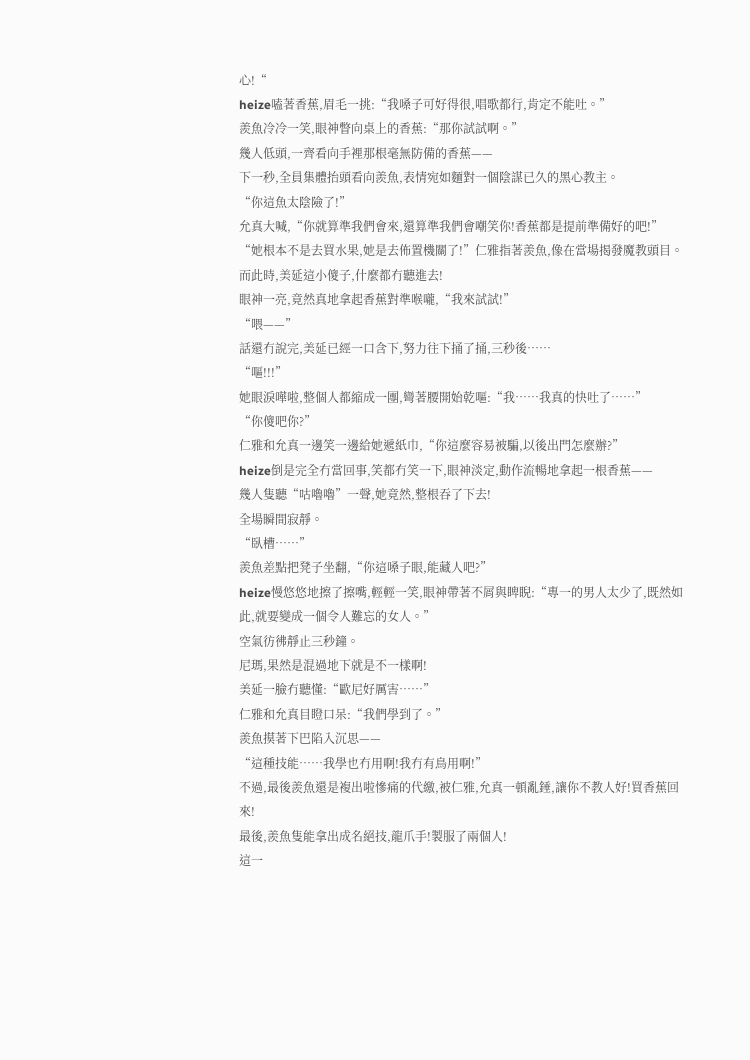心!“
heize嗑著香蕉,眉毛一挑:“我嗓子可好得很,唱歌都行,肯定不能吐。”
羨魚冷冷一笑,眼神瞥向桌上的香蕉:“那你試試啊。”
幾人低頭,一齊看向手裡那根毫無防備的香蕉——
下一秒,全員集體抬頭看向羨魚,表情宛如麵對一個陰謀已久的黑心教主。
“你這魚太陰險了!”
允真大喊,“你就算準我們會來,還算準我們會嘲笑你!香蕉都是提前準備好的吧!”
“她根本不是去買水果,她是去佈置機關了!”仁雅指著羨魚,像在當場揭發魔教頭目。
而此時,美延這小傻子,什麼都冇聽進去!
眼神一亮,竟然真地拿起香蕉對準喉嚨,“我來試試!”
“喂——”
話還冇說完,美延已經一口含下,努力往下捅了捅,三秒後……
“嘔!!!”
她眼淚嘩啦,整個人都縮成一團,彎著腰開始乾嘔:“我……我真的快吐了……”
“你傻吧你?”
仁雅和允真一邊笑一邊給她遞紙巾,“你這麼容易被騙,以後出門怎麼辦?”
heize倒是完全冇當回事,笑都冇笑一下,眼神淡定,動作流暢地拿起一根香蕉——
幾人隻聽“咕嚕嚕”一聲,她竟然,整根吞了下去!
全場瞬間寂靜。
“臥槽……”
羨魚差點把凳子坐翻,“你這嗓子眼,能藏人吧?”
heize慢悠悠地擦了擦嘴,輕輕一笑,眼神帶著不屑與睥睨:“專一的男人太少了,既然如此,就要變成一個令人難忘的女人。”
空氣彷彿靜止三秒鐘。
尼瑪,果然是混過地下就是不一樣啊!
美延一臉冇聽懂:“歐尼好厲害……”
仁雅和允真目瞪口呆:“我們學到了。”
羨魚摸著下巴陷入沉思——
“這種技能……我學也冇用啊!我冇有鳥用啊!”
不過,最後羨魚還是複出啦慘痛的代繳,被仁雅,允真一頓亂錘,讓你不教人好!買香蕉回來!
最後,羨魚隻能拿出成名絕技,龍爪手!製服了兩個人!
這一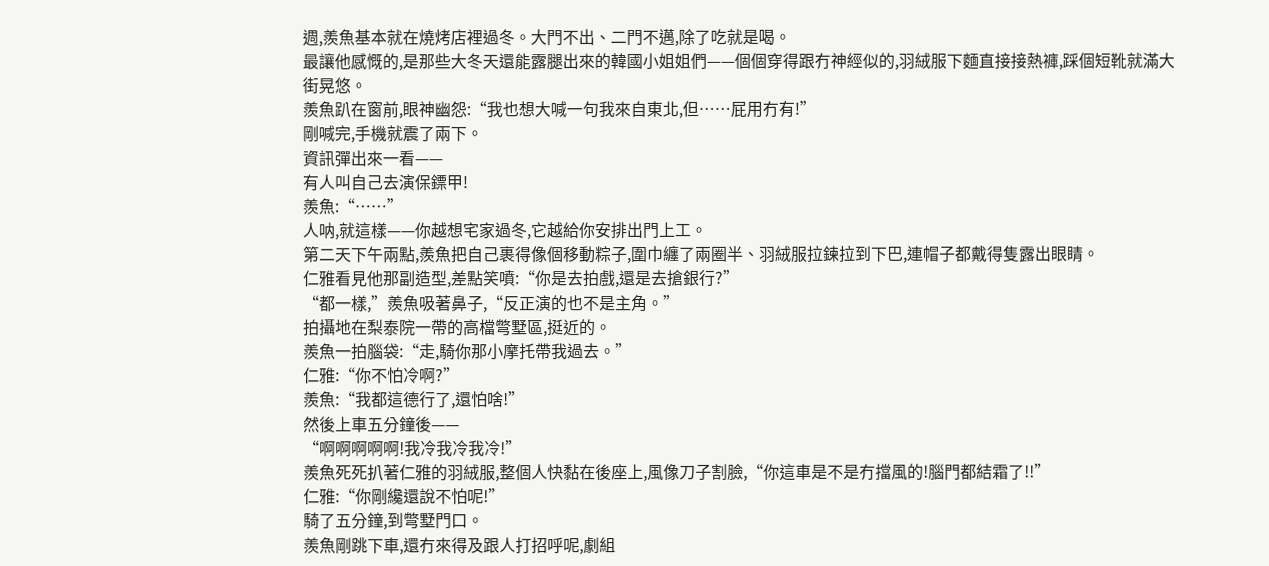週,羨魚基本就在燒烤店裡過冬。大門不出、二門不邁,除了吃就是喝。
最讓他感慨的,是那些大冬天還能露腿出來的韓國小姐姐們——個個穿得跟冇神經似的,羽絨服下麵直接接熱褲,踩個短靴就滿大街晃悠。
羨魚趴在窗前,眼神幽怨:“我也想大喊一句我來自東北,但……屁用冇有!”
剛喊完,手機就震了兩下。
資訊彈出來一看——
有人叫自己去演保鏢甲!
羨魚:“……”
人呐,就這樣——你越想宅家過冬,它越給你安排出門上工。
第二天下午兩點,羨魚把自己裹得像個移動粽子,圍巾纏了兩圈半、羽絨服拉鍊拉到下巴,連帽子都戴得隻露出眼睛。
仁雅看見他那副造型,差點笑噴:“你是去拍戲,還是去搶銀行?”
“都一樣,”羨魚吸著鼻子,“反正演的也不是主角。”
拍攝地在梨泰院一帶的高檔彆墅區,挺近的。
羨魚一拍腦袋:“走,騎你那小摩托帶我過去。”
仁雅:“你不怕冷啊?”
羨魚:“我都這德行了,還怕啥!”
然後上車五分鐘後——
“啊啊啊啊啊!我冷我冷我冷!”
羨魚死死扒著仁雅的羽絨服,整個人快黏在後座上,風像刀子割臉,“你這車是不是冇擋風的!腦門都結霜了!!”
仁雅:“你剛纔還說不怕呢!”
騎了五分鐘,到彆墅門口。
羨魚剛跳下車,還冇來得及跟人打招呼呢,劇組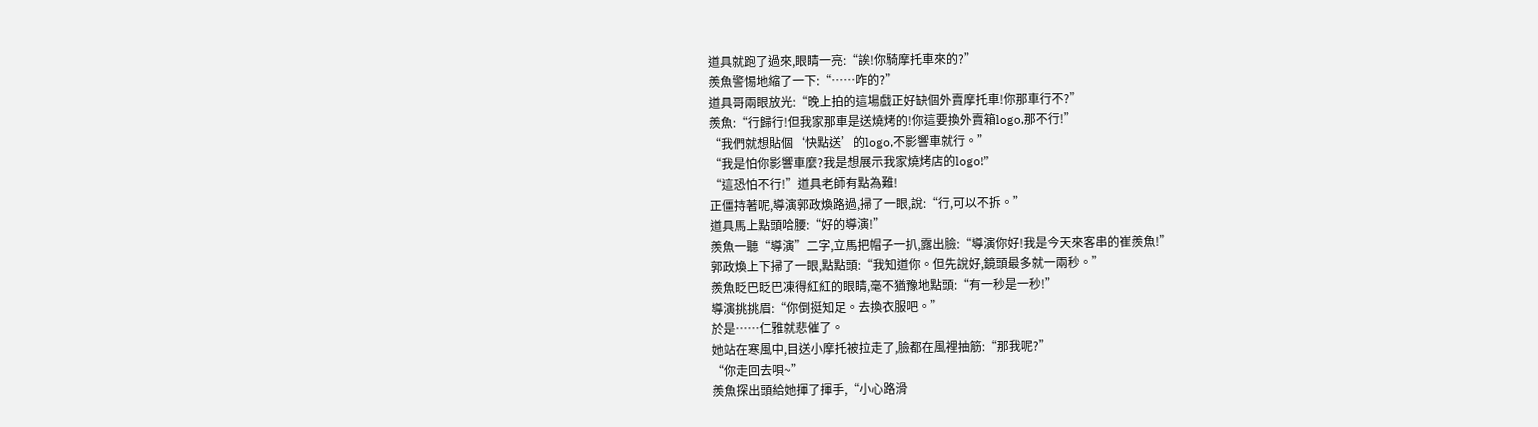道具就跑了過來,眼睛一亮:“誒!你騎摩托車來的?”
羨魚警惕地縮了一下:“……咋的?”
道具哥兩眼放光:“晚上拍的這場戲正好缺個外賣摩托車!你那車行不?”
羨魚:“行歸行!但我家那車是送燒烤的!你這要換外賣箱logo,那不行!”
“我們就想貼個‘快點送’的logo,不影響車就行。”
“我是怕你影響車麼?我是想展示我家燒烤店的logo!”
“這恐怕不行!”道具老師有點為難!
正僵持著呢,導演郭政煥路過,掃了一眼,說:“行,可以不拆。”
道具馬上點頭哈腰:“好的導演!”
羨魚一聽“導演”二字,立馬把帽子一扒,露出臉:“導演你好!我是今天來客串的崔羨魚!”
郭政煥上下掃了一眼,點點頭:“我知道你。但先說好,鏡頭最多就一兩秒。”
羨魚眨巴眨巴凍得紅紅的眼睛,毫不猶豫地點頭:“有一秒是一秒!”
導演挑挑眉:“你倒挺知足。去換衣服吧。”
於是……仁雅就悲催了。
她站在寒風中,目送小摩托被拉走了,臉都在風裡抽筋:“那我呢?”
“你走回去唄~”
羨魚探出頭給她揮了揮手,“小心路滑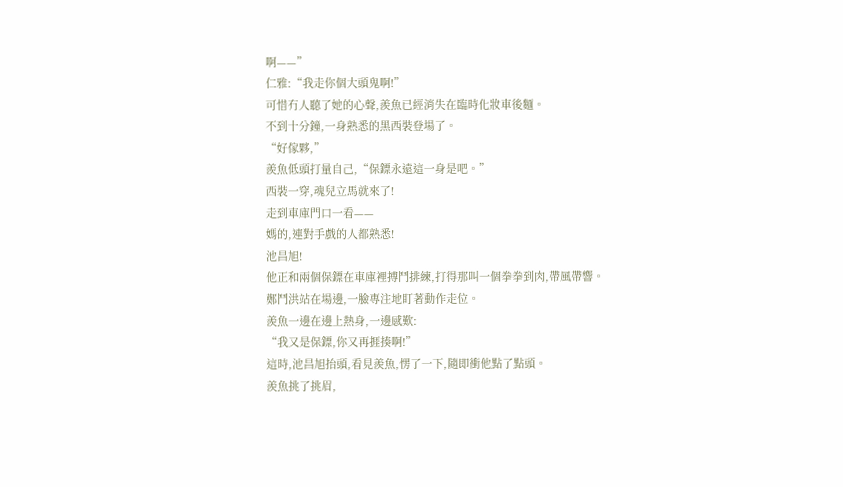啊——”
仁雅:“我走你個大頭鬼啊!”
可惜冇人聽了她的心聲,羨魚已經消失在臨時化妝車後麵。
不到十分鐘,一身熟悉的黑西裝登場了。
“好傢夥,”
羨魚低頭打量自己,“保鏢永遠這一身是吧。”
西裝一穿,魂兒立馬就來了!
走到車庫門口一看——
媽的,連對手戲的人都熟悉!
池昌旭!
他正和兩個保鏢在車庫裡搏鬥排練,打得那叫一個拳拳到肉,帶風帶響。
鄭鬥洪站在場邊,一臉專注地盯著動作走位。
羨魚一邊在邊上熱身,一邊感歎:
“我又是保鏢,你又再捱揍啊!”
這時,池昌旭抬頭,看見羨魚,愣了一下,隨即衝他點了點頭。
羨魚挑了挑眉,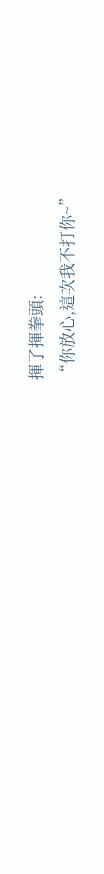揮了揮拳頭:
“你放心,這次我不打你~”